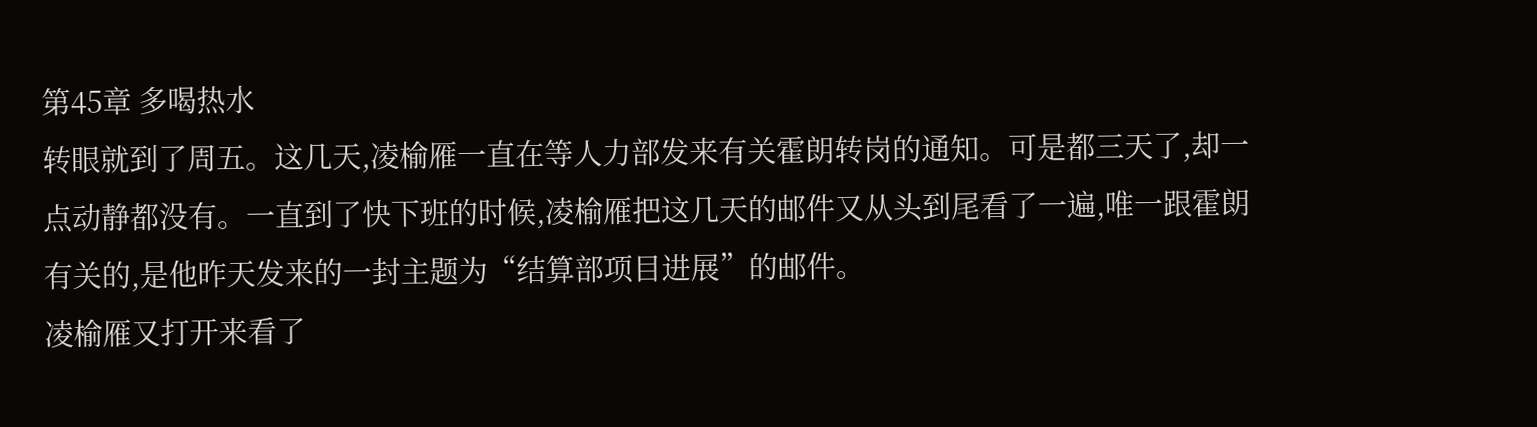第45章 多喝热水
转眼就到了周五。这几天,凌榆雁一直在等人力部发来有关霍朗转岗的通知。可是都三天了,却一点动静都没有。一直到了快下班的时候,凌榆雁把这几天的邮件又从头到尾看了一遍,唯一跟霍朗有关的,是他昨天发来的一封主题为“结算部项目进展”的邮件。
凌榆雁又打开来看了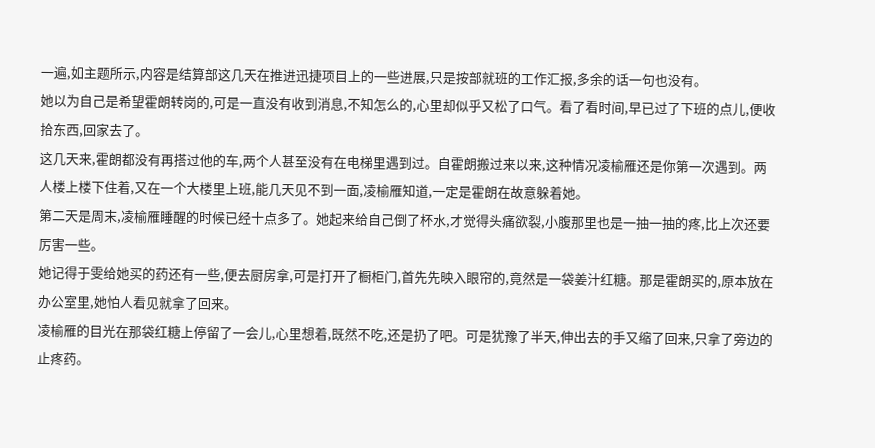一遍,如主题所示,内容是结算部这几天在推进迅捷项目上的一些进展,只是按部就班的工作汇报,多余的话一句也没有。
她以为自己是希望霍朗转岗的,可是一直没有收到消息,不知怎么的,心里却似乎又松了口气。看了看时间,早已过了下班的点儿,便收拾东西,回家去了。
这几天来,霍朗都没有再搭过他的车,两个人甚至没有在电梯里遇到过。自霍朗搬过来以来,这种情况凌榆雁还是你第一次遇到。两人楼上楼下住着,又在一个大楼里上班,能几天见不到一面,凌榆雁知道,一定是霍朗在故意躲着她。
第二天是周末,凌榆雁睡醒的时候已经十点多了。她起来给自己倒了杯水,才觉得头痛欲裂,小腹那里也是一抽一抽的疼,比上次还要厉害一些。
她记得于雯给她买的药还有一些,便去厨房拿,可是打开了橱柜门,首先先映入眼帘的,竟然是一袋姜汁红糖。那是霍朗买的,原本放在办公室里,她怕人看见就拿了回来。
凌榆雁的目光在那袋红糖上停留了一会儿,心里想着,既然不吃,还是扔了吧。可是犹豫了半天,伸出去的手又缩了回来,只拿了旁边的止疼药。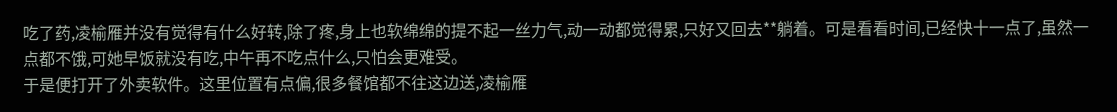吃了药,凌榆雁并没有觉得有什么好转,除了疼,身上也软绵绵的提不起一丝力气,动一动都觉得累,只好又回去**躺着。可是看看时间,已经快十一点了,虽然一点都不饿,可她早饭就没有吃,中午再不吃点什么,只怕会更难受。
于是便打开了外卖软件。这里位置有点偏,很多餐馆都不往这边送,凌榆雁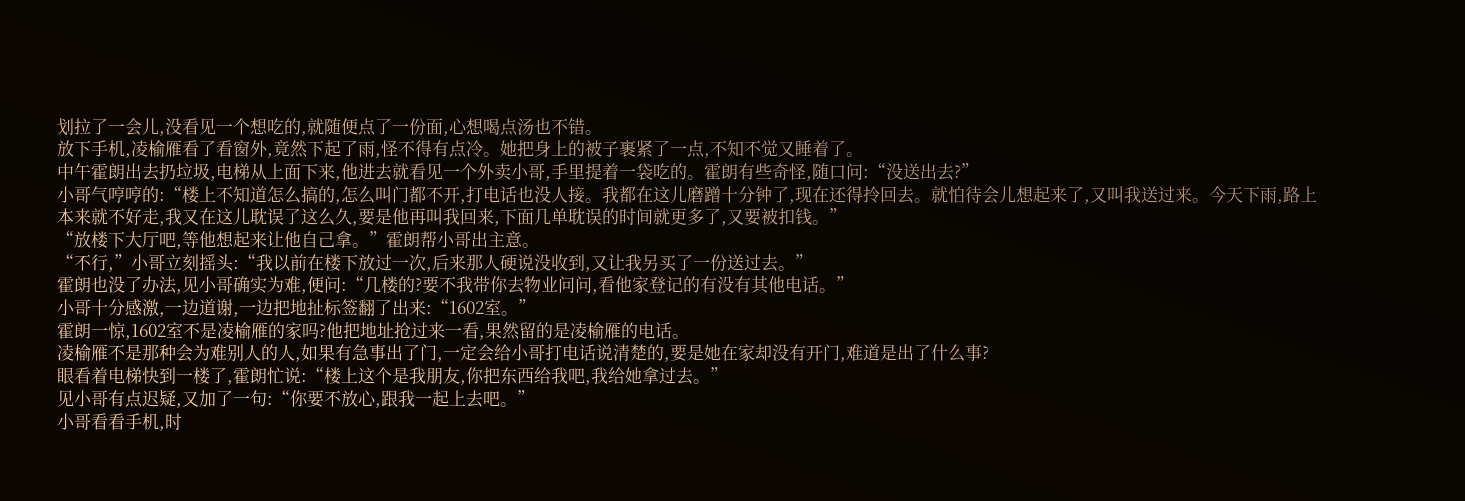划拉了一会儿,没看见一个想吃的,就随便点了一份面,心想喝点汤也不错。
放下手机,凌榆雁看了看窗外,竟然下起了雨,怪不得有点冷。她把身上的被子裹紧了一点,不知不觉又睡着了。
中午霍朗出去扔垃圾,电梯从上面下来,他进去就看见一个外卖小哥,手里提着一袋吃的。霍朗有些奇怪,随口问:“没送出去?”
小哥气哼哼的:“楼上不知道怎么搞的,怎么叫门都不开,打电话也没人接。我都在这儿磨蹭十分钟了,现在还得拎回去。就怕待会儿想起来了,又叫我送过来。今天下雨,路上本来就不好走,我又在这儿耽误了这么久,要是他再叫我回来,下面几单耽误的时间就更多了,又要被扣钱。”
“放楼下大厅吧,等他想起来让他自己拿。”霍朗帮小哥出主意。
“不行,”小哥立刻摇头:“我以前在楼下放过一次,后来那人硬说没收到,又让我另买了一份送过去。”
霍朗也没了办法,见小哥确实为难,便问:“几楼的?要不我带你去物业问问,看他家登记的有没有其他电话。”
小哥十分感激,一边道谢,一边把地扯标签翻了出来:“1602室。”
霍朗一惊,1602室不是凌榆雁的家吗?他把地址抢过来一看,果然留的是凌榆雁的电话。
凌榆雁不是那种会为难别人的人,如果有急事出了门,一定会给小哥打电话说清楚的,要是她在家却没有开门,难道是出了什么事?
眼看着电梯快到一楼了,霍朗忙说:“楼上这个是我朋友,你把东西给我吧,我给她拿过去。”
见小哥有点迟疑,又加了一句:“你要不放心,跟我一起上去吧。”
小哥看看手机,时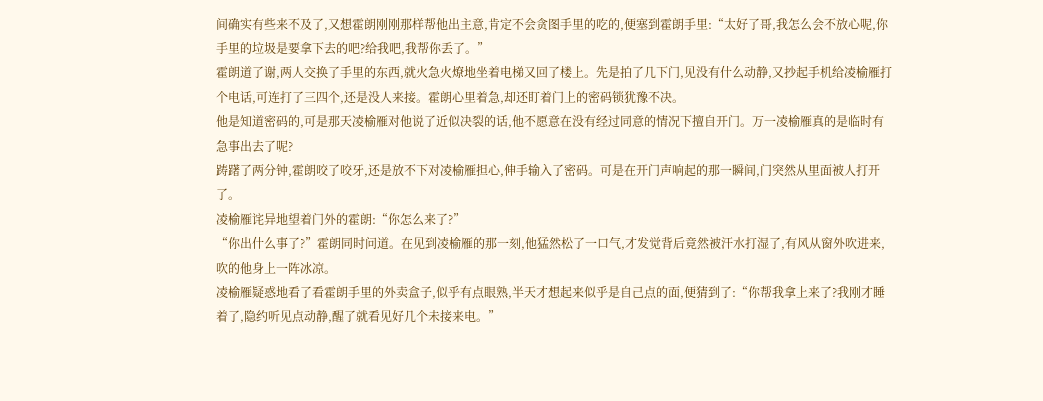间确实有些来不及了,又想霍朗刚刚那样帮他出主意,肯定不会贪图手里的吃的,便塞到霍朗手里:“太好了哥,我怎么会不放心呢,你手里的垃圾是要拿下去的吧?给我吧,我帮你丢了。”
霍朗道了谢,两人交换了手里的东西,就火急火燎地坐着电梯又回了楼上。先是拍了几下门,见没有什么动静,又抄起手机给凌榆雁打个电话,可连打了三四个,还是没人来接。霍朗心里着急,却还盯着门上的密码锁犹豫不决。
他是知道密码的,可是那天凌榆雁对他说了近似决裂的话,他不愿意在没有经过同意的情况下擅自开门。万一凌榆雁真的是临时有急事出去了呢?
踌躇了两分钟,霍朗咬了咬牙,还是放不下对凌榆雁担心,伸手输入了密码。可是在开门声响起的那一瞬间,门突然从里面被人打开了。
凌榆雁诧异地望着门外的霍朗:“你怎么来了?”
“你出什么事了?”霍朗同时问道。在见到凌榆雁的那一刻,他猛然松了一口气,才发觉背后竟然被汗水打湿了,有风从窗外吹进来,吹的他身上一阵冰凉。
凌榆雁疑惑地看了看霍朗手里的外卖盒子,似乎有点眼熟,半天才想起来似乎是自己点的面,便猜到了:“你帮我拿上来了?我刚才睡着了,隐约听见点动静,醒了就看见好几个未接来电。”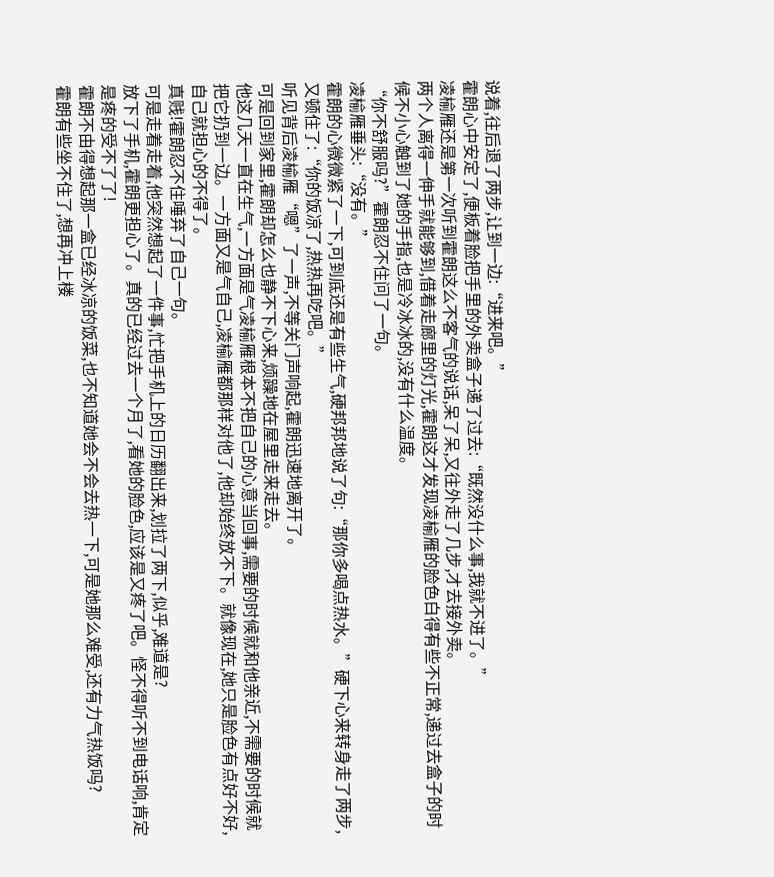说着,往后退了两步,让到一边:“进来吧。”
霍朗心中安定了,便板着脸把手里的外卖盒子递了过去:“既然没什么事,我就不进了。”
凌榆雁还是第一次听到霍朗这么不客气的说话,呆了呆,又往外走了几步,才去接外卖。
两个人离得一伸手就能够到,借着走廊里的灯光,霍朗这才发现凌榆雁的脸色白得有些不正常,递过去盒子的时候不小心触到了她的手指,也是冷冰冰的,没有什么温度。
“你不舒服吗?”霍朗忍不住问了一句。
凌榆雁垂头:“没有。”
霍朗的心微微紧了一下,可到底还是有些生气,硬邦邦地说了句:“那你多喝点热水。”硬下心来转身走了两步,又顿住了:“你的饭凉了,热热再吃吧。”
听见背后凌榆雁“嗯”了一声,不等关门声响起,霍朗迅速地离开了。
可是回到家里,霍朗却怎么也静不下心来,烦躁地在屋里走来走去。
他这几天一直在生气,一方面是气凌榆雁根本不把自己的心意当回事,需要的时候就和他亲近,不需要的时候就把它扔到一边。一方面又是气自己,凌榆雁都那样对他了,他却始终放不下。就像现在,她只是脸色有点好不好,自己就担心的不得了。
真贱!霍朗忍不住唾弃了自己一句。
可是走着走着,他突然想起了一件事,忙把手机上的日历翻出来,划拉了两下,似乎,难道是?
放下了手机,霍朗更担心了。真的已经过去一个月了,看她的脸色,应该是又疼了吧。怪不得听不到电话响,肯定是疼的受不了了!
霍朗不由得想起那一盒已经冰凉的饭菜,也不知道她会不会去热一下,可是她那么难受,还有力气热饭吗?
霍朗有些坐不住了,想再冲上楼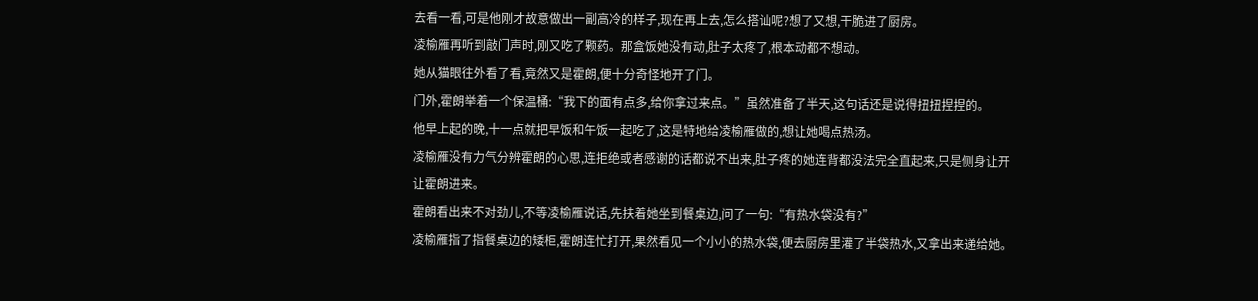去看一看,可是他刚才故意做出一副高冷的样子,现在再上去,怎么搭讪呢?想了又想,干脆进了厨房。
凌榆雁再听到敲门声时,刚又吃了颗药。那盒饭她没有动,肚子太疼了,根本动都不想动。
她从猫眼往外看了看,竟然又是霍朗,便十分奇怪地开了门。
门外,霍朗举着一个保温桶:“我下的面有点多,给你拿过来点。”虽然准备了半天,这句话还是说得扭扭捏捏的。
他早上起的晚,十一点就把早饭和午饭一起吃了,这是特地给凌榆雁做的,想让她喝点热汤。
凌榆雁没有力气分辨霍朗的心思,连拒绝或者感谢的话都说不出来,肚子疼的她连背都没法完全直起来,只是侧身让开让霍朗进来。
霍朗看出来不对劲儿,不等凌榆雁说话,先扶着她坐到餐桌边,问了一句:“有热水袋没有?”
凌榆雁指了指餐桌边的矮柜,霍朗连忙打开,果然看见一个小小的热水袋,便去厨房里灌了半袋热水,又拿出来递给她。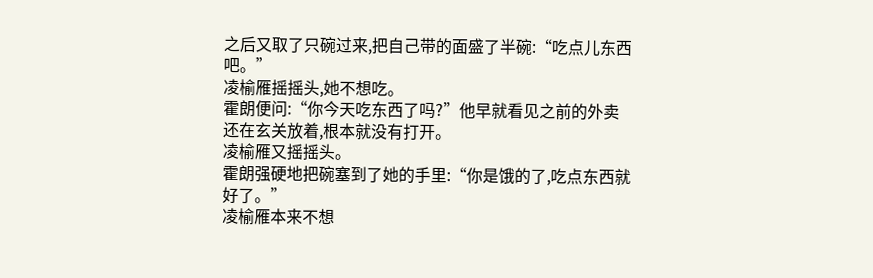之后又取了只碗过来,把自己带的面盛了半碗:“吃点儿东西吧。”
凌榆雁摇摇头,她不想吃。
霍朗便问:“你今天吃东西了吗?”他早就看见之前的外卖还在玄关放着,根本就没有打开。
凌榆雁又摇摇头。
霍朗强硬地把碗塞到了她的手里:“你是饿的了,吃点东西就好了。”
凌榆雁本来不想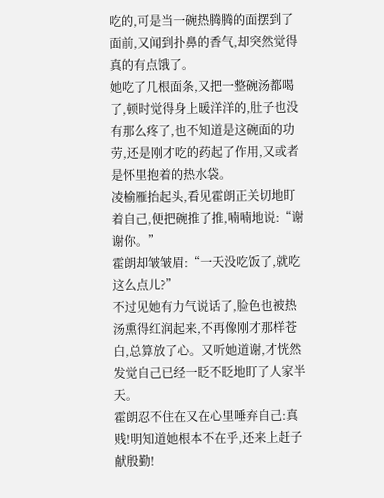吃的,可是当一碗热腾腾的面摆到了面前,又闻到扑鼻的香气,却突然觉得真的有点饿了。
她吃了几根面条,又把一整碗汤都喝了,顿时觉得身上暖洋洋的,肚子也没有那么疼了,也不知道是这碗面的功劳,还是刚才吃的药起了作用,又或者是怀里抱着的热水袋。
凌榆雁抬起头,看见霍朗正关切地盯着自己,便把碗推了推,喃喃地说:“谢谢你。”
霍朗却皱皱眉:“一天没吃饭了,就吃这么点儿?”
不过见她有力气说话了,脸色也被热汤熏得红润起来,不再像刚才那样苍白,总算放了心。又听她道谢,才恍然发觉自己已经一眨不眨地盯了人家半天。
霍朗忍不住在又在心里唾弃自己:真贱!明知道她根本不在乎,还来上赶子献殷勤!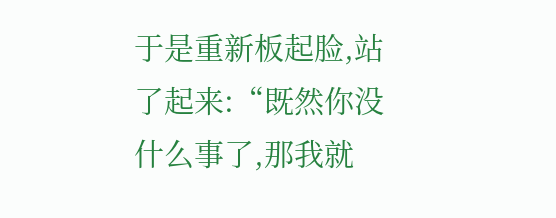于是重新板起脸,站了起来:“既然你没什么事了,那我就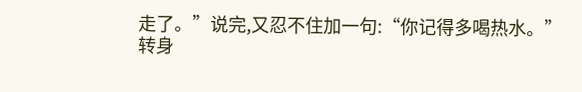走了。”说完,又忍不住加一句:“你记得多喝热水。”
转身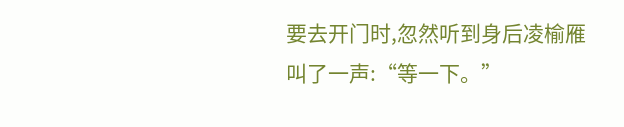要去开门时,忽然听到身后凌榆雁叫了一声:“等一下。”